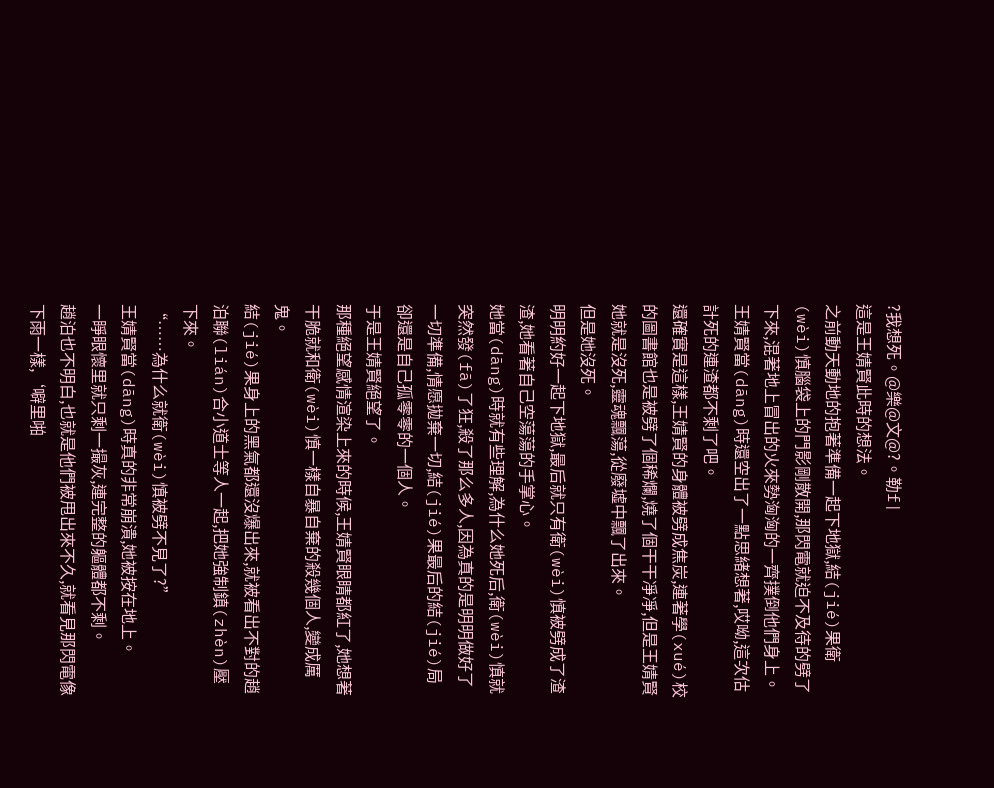?我想死。@樂@文@?。勒f|
這是王婧賢此時的想法。
之前動天動地的抱著準備一起下地獄,結(jié)果衛(wèi)慎腦袋上的門影剛散開,那閃電就迫不及待的劈了下來,混著地上冒出的火來勢洶洶的一齊撲倒他們身上。
王婧賢當(dāng)時還空出了一點思緒想著,哎呦,這次估計死的連渣都不剩了吧。
還確實是這樣,王婧賢的身體被劈成焦炭,連著學(xué)校的圖書館也是被劈了個稀爛,燒了個干干凈凈,但是王婧賢她就是沒死,靈魂飄蕩,從廢墟中飄了出來。
但是她沒死。
明明約好一起下地獄,最后就只有衛(wèi)慎被劈成了渣渣,她看著自己空蕩蕩的手掌心。
她當(dāng)時就有些理解,為什么她死后,衛(wèi)慎就突然發(fā)了狂,殺了那么多人,因為真的是明明做好了一切準備,情愿拋棄一切,結(jié)果最后的結(jié)局卻還是自己孤零零的一個人。
于是王婧賢絕望了。
那種絕望感情渲染上來的時候,王婧賢眼睛都紅了,她想著干脆就和衛(wèi)慎一樣自暴自棄的殺幾個人,變成厲鬼。
結(jié)果身上的黑氣都還沒爆出來,就被看出不對的趙泊聯(lián)合小道士等人一起,把她強制鎮(zhèn)壓下來。
“……為什么就衛(wèi)慎被劈不見了?”
王婧賢當(dāng)時真的非常崩潰,她被按在地上。
一睜眼懷里就只剩一撮灰,連完整的軀體都不剩。
趙泊也不明白,也就是他們被甩出來不久,就看見那閃電像下雨一樣,‘噼里啪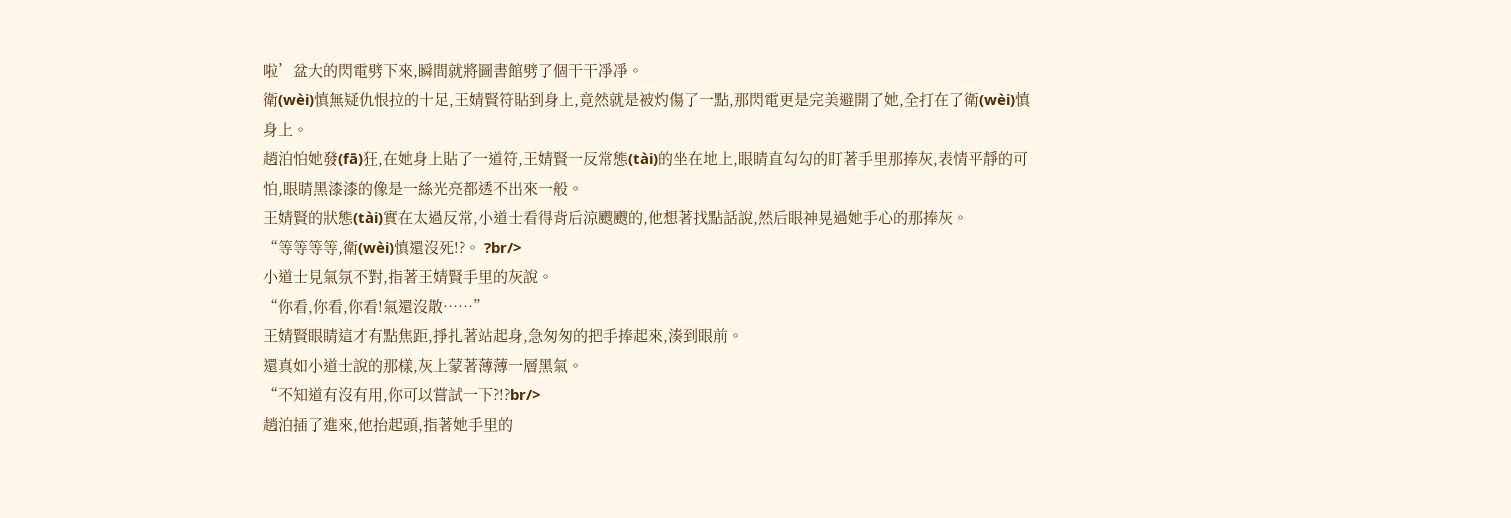啦’盆大的閃電劈下來,瞬間就將圖書館劈了個干干凈凈。
衛(wèi)慎無疑仇恨拉的十足,王婧賢符貼到身上,竟然就是被灼傷了一點,那閃電更是完美避開了她,全打在了衛(wèi)慎身上。
趙泊怕她發(fā)狂,在她身上貼了一道符,王婧賢一反常態(tài)的坐在地上,眼睛直勾勾的盯著手里那捧灰,表情平靜的可怕,眼睛黑漆漆的像是一絲光亮都透不出來一般。
王婧賢的狀態(tài)實在太過反常,小道士看得背后涼颼颼的,他想著找點話說,然后眼神晃過她手心的那捧灰。
“等等等等,衛(wèi)慎還沒死!?。 ?br/>
小道士見氣氛不對,指著王婧賢手里的灰說。
“你看,你看,你看!氣還沒散……”
王婧賢眼睛這才有點焦距,掙扎著站起身,急匆匆的把手捧起來,湊到眼前。
還真如小道士說的那樣,灰上蒙著薄薄一層黑氣。
“不知道有沒有用,你可以嘗試一下?!?br/>
趙泊插了進來,他抬起頭,指著她手里的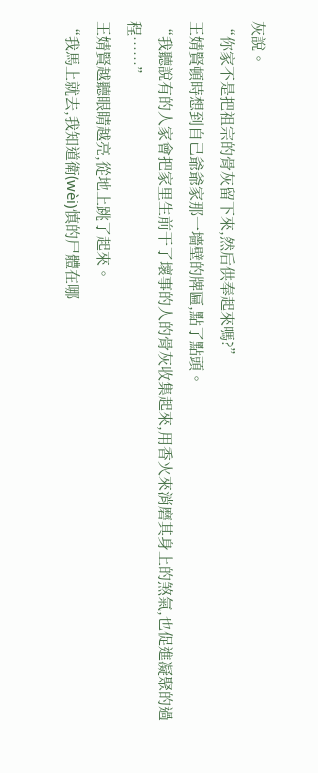灰說。
“你家不是把祖宗的骨灰留下來,然后供奉起來嗎?”
王婧賢頓時想到自己爺爺家那一墻壁的牌匾,點了點頭。
“我聽說有的人家會把家里生前干了壞事的人的骨灰收集起來,用香火來消磨其身上的煞氣,也促進凝聚的過程……”
王婧賢越聽眼睛越亮,從地上跳了起來。
“我馬上就去,我知道衛(wèi)慎的尸體在哪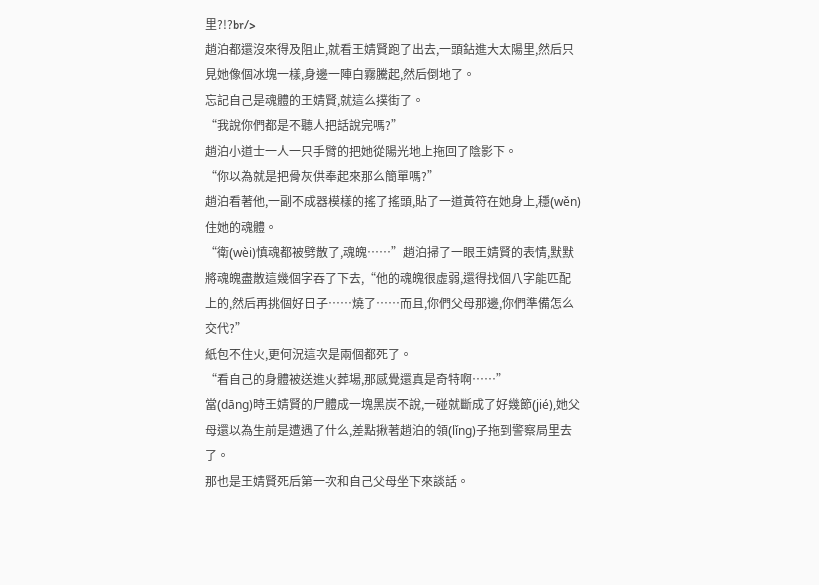里?!?br/>
趙泊都還沒來得及阻止,就看王婧賢跑了出去,一頭鉆進大太陽里,然后只見她像個冰塊一樣,身邊一陣白霧騰起,然后倒地了。
忘記自己是魂體的王婧賢,就這么撲街了。
“我說你們都是不聽人把話說完嗎?”
趙泊小道士一人一只手臂的把她從陽光地上拖回了陰影下。
“你以為就是把骨灰供奉起來那么簡單嗎?”
趙泊看著他,一副不成器模樣的搖了搖頭,貼了一道黃符在她身上,穩(wěn)住她的魂體。
“衛(wèi)慎魂都被劈散了,魂魄……”趙泊掃了一眼王婧賢的表情,默默將魂魄盡散這幾個字吞了下去,“他的魂魄很虛弱,還得找個八字能匹配上的,然后再挑個好日子……燒了……而且,你們父母那邊,你們準備怎么交代?”
紙包不住火,更何況這次是兩個都死了。
“看自己的身體被送進火葬場,那感覺還真是奇特啊……”
當(dāng)時王婧賢的尸體成一塊黑炭不說,一碰就斷成了好幾節(jié),她父母還以為生前是遭遇了什么,差點揪著趙泊的領(lǐng)子拖到警察局里去了。
那也是王婧賢死后第一次和自己父母坐下來談話。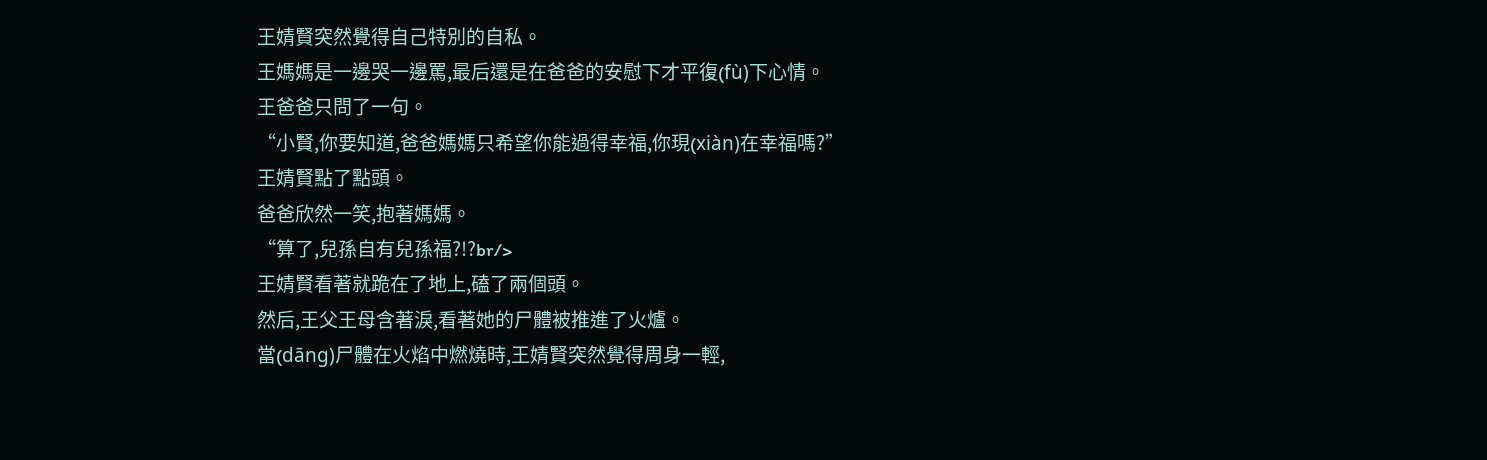王婧賢突然覺得自己特別的自私。
王媽媽是一邊哭一邊罵,最后還是在爸爸的安慰下才平復(fù)下心情。
王爸爸只問了一句。
“小賢,你要知道,爸爸媽媽只希望你能過得幸福,你現(xiàn)在幸福嗎?”
王婧賢點了點頭。
爸爸欣然一笑,抱著媽媽。
“算了,兒孫自有兒孫福?!?br/>
王婧賢看著就跪在了地上,磕了兩個頭。
然后,王父王母含著淚,看著她的尸體被推進了火爐。
當(dāng)尸體在火焰中燃燒時,王婧賢突然覺得周身一輕,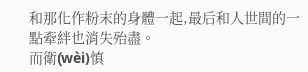和那化作粉末的身體一起,最后和人世間的一點牽絆也消失殆盡。
而衛(wèi)慎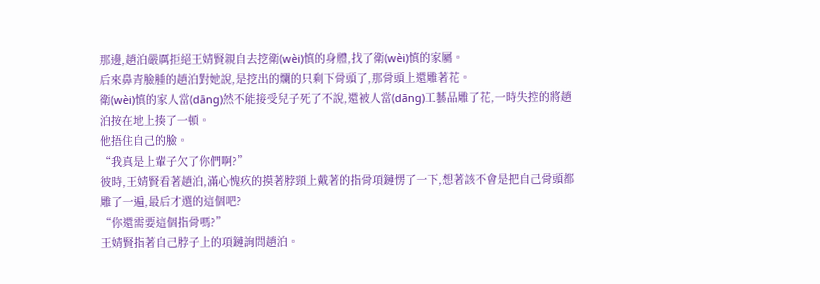那邊,趙泊嚴厲拒絕王婧賢親自去挖衛(wèi)慎的身體,找了衛(wèi)慎的家屬。
后來鼻青臉腫的趙泊對她說,是挖出的爛的只剩下骨頭了,那骨頭上還雕著花。
衛(wèi)慎的家人當(dāng)然不能接受兒子死了不說,還被人當(dāng)工藝品雕了花,一時失控的將趙泊按在地上揍了一頓。
他捂住自己的臉。
“我真是上輩子欠了你們啊?”
彼時,王婧賢看著趙泊,滿心愧疚的摸著脖頸上戴著的指骨項鏈愣了一下,想著該不會是把自己骨頭都雕了一遍,最后才選的這個吧?
“你還需要這個指骨嗎?”
王婧賢指著自己脖子上的項鏈詢問趙泊。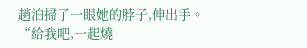趙泊掃了一眼她的脖子,伸出手。
“給我吧,一起燒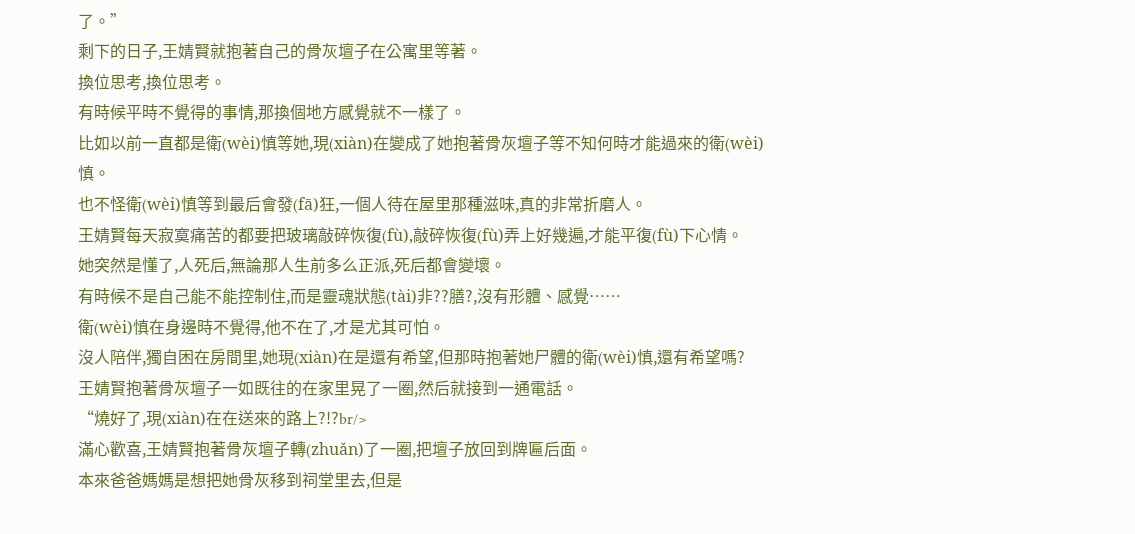了。”
剩下的日子,王婧賢就抱著自己的骨灰壇子在公寓里等著。
換位思考,換位思考。
有時候平時不覺得的事情,那換個地方感覺就不一樣了。
比如以前一直都是衛(wèi)慎等她,現(xiàn)在變成了她抱著骨灰壇子等不知何時才能過來的衛(wèi)慎。
也不怪衛(wèi)慎等到最后會發(fā)狂,一個人待在屋里那種滋味,真的非常折磨人。
王婧賢每天寂寞痛苦的都要把玻璃敲碎恢復(fù),敲碎恢復(fù)弄上好幾遍,才能平復(fù)下心情。
她突然是懂了,人死后,無論那人生前多么正派,死后都會變壞。
有時候不是自己能不能控制住,而是靈魂狀態(tài)非??膳?,沒有形體、感覺……
衛(wèi)慎在身邊時不覺得,他不在了,才是尤其可怕。
沒人陪伴,獨自困在房間里,她現(xiàn)在是還有希望,但那時抱著她尸體的衛(wèi)慎,還有希望嗎?
王婧賢抱著骨灰壇子一如既往的在家里晃了一圈,然后就接到一通電話。
“燒好了,現(xiàn)在在送來的路上?!?br/>
滿心歡喜,王婧賢抱著骨灰壇子轉(zhuǎn)了一圈,把壇子放回到牌匾后面。
本來爸爸媽媽是想把她骨灰移到祠堂里去,但是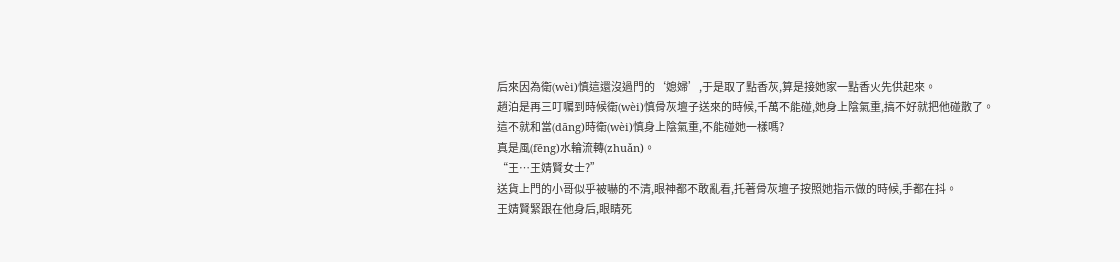后來因為衛(wèi)慎這還沒過門的‘媳婦’,于是取了點香灰,算是接她家一點香火先供起來。
趙泊是再三叮囑到時候衛(wèi)慎骨灰壇子送來的時候,千萬不能碰,她身上陰氣重,搞不好就把他碰散了。
這不就和當(dāng)時衛(wèi)慎身上陰氣重,不能碰她一樣嗎?
真是風(fēng)水輪流轉(zhuǎn)。
“王…王婧賢女士?”
送貨上門的小哥似乎被嚇的不清,眼神都不敢亂看,托著骨灰壇子按照她指示做的時候,手都在抖。
王婧賢緊跟在他身后,眼睛死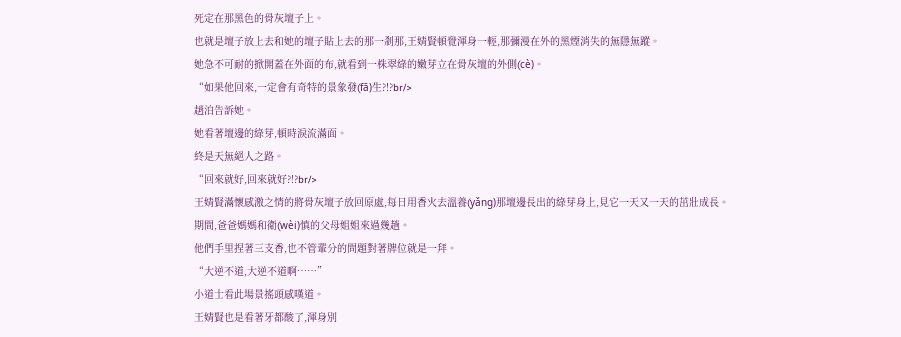死定在那黑色的骨灰壇子上。
也就是壇子放上去和她的壇子貼上去的那一剎那,王婧賢頓覺渾身一輕,那彌漫在外的黑煙消失的無隱無蹤。
她急不可耐的掀開蓋在外面的布,就看到一株翠綠的嫩芽立在骨灰壇的外側(cè)。
“如果他回來,一定會有奇特的景象發(fā)生?!?br/>
趙泊告訴她。
她看著壇邊的綠芽,頓時淚流滿面。
終是天無絕人之路。
“回來就好,回來就好?!?br/>
王婧賢滿懷感激之情的將骨灰壇子放回原處,每日用香火去溫養(yǎng)那壇邊長出的綠芽身上,見它一天又一天的茁壯成長。
期間,爸爸媽媽和衛(wèi)慎的父母姐姐來過幾趟。
他們手里捏著三支香,也不管輩分的問題對著牌位就是一拜。
“大逆不道,大逆不道啊……”
小道士看此場景搖頭感嘆道。
王婧賢也是看著牙都酸了,渾身別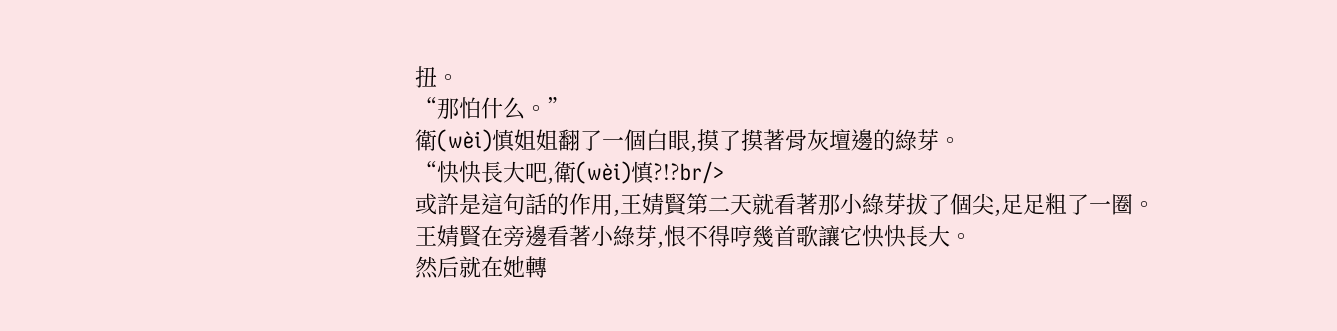扭。
“那怕什么。”
衛(wèi)慎姐姐翻了一個白眼,摸了摸著骨灰壇邊的綠芽。
“快快長大吧,衛(wèi)慎?!?br/>
或許是這句話的作用,王婧賢第二天就看著那小綠芽拔了個尖,足足粗了一圈。
王婧賢在旁邊看著小綠芽,恨不得哼幾首歌讓它快快長大。
然后就在她轉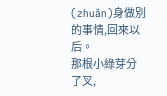(zhuǎn)身做別的事情,回來以后。
那根小綠芽分了叉,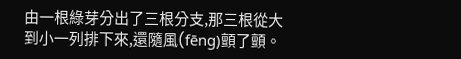由一根綠芽分出了三根分支,那三根從大到小一列排下來,還隨風(fēng)顫了顫。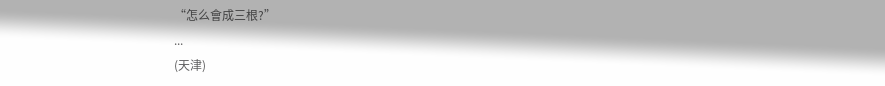“怎么會成三根?”
...
(天津)